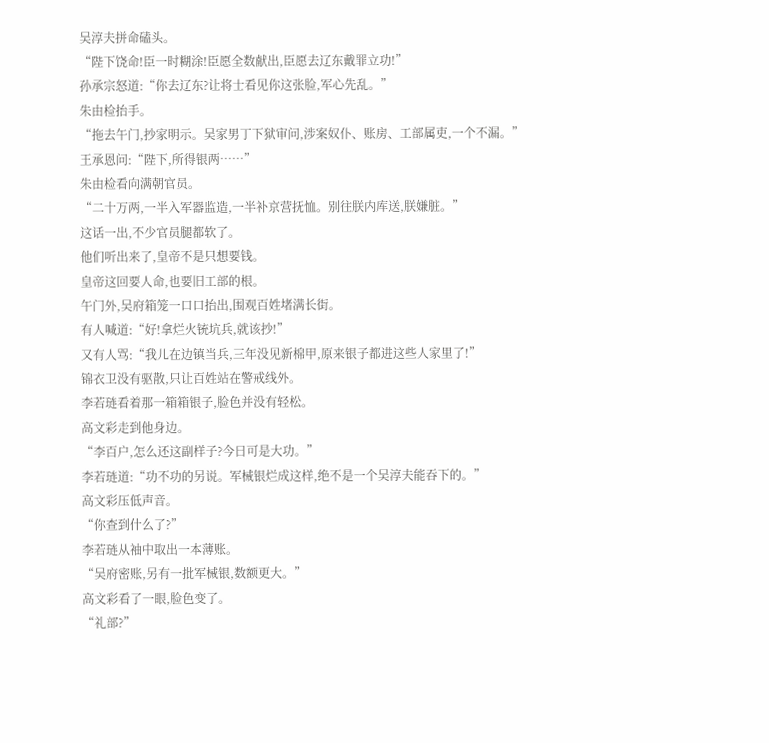吴淳夫拼命磕头。
“陛下饶命!臣一时糊涂!臣愿全数献出,臣愿去辽东戴罪立功!”
孙承宗怒道:“你去辽东?让将士看见你这张脸,军心先乱。”
朱由检抬手。
“拖去午门,抄家明示。吴家男丁下狱审问,涉案奴仆、账房、工部属吏,一个不漏。”
王承恩问:“陛下,所得银两……”
朱由检看向满朝官员。
“二十万两,一半入军器监造,一半补京营抚恤。别往朕内库送,朕嫌脏。”
这话一出,不少官员腿都软了。
他们听出来了,皇帝不是只想要钱。
皇帝这回要人命,也要旧工部的根。
午门外,吴府箱笼一口口抬出,围观百姓堵满长街。
有人喊道:“好!拿烂火铳坑兵,就该抄!”
又有人骂:“我儿在边镇当兵,三年没见新棉甲,原来银子都进这些人家里了!”
锦衣卫没有驱散,只让百姓站在警戒线外。
李若琏看着那一箱箱银子,脸色并没有轻松。
高文彩走到他身边。
“李百户,怎么还这副样子?今日可是大功。”
李若琏道:“功不功的另说。军械银烂成这样,绝不是一个吴淳夫能吞下的。”
高文彩压低声音。
“你查到什么了?”
李若琏从袖中取出一本薄账。
“吴府密账,另有一批军械银,数额更大。”
高文彩看了一眼,脸色变了。
“礼部?”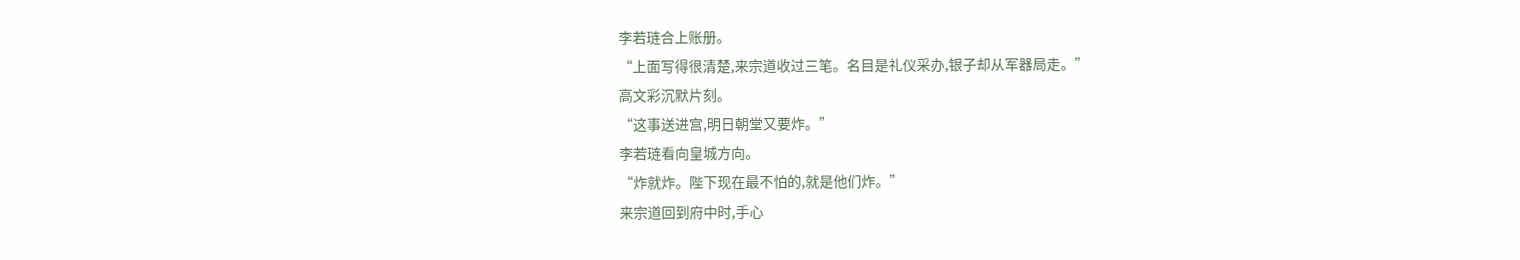李若琏合上账册。
“上面写得很清楚,来宗道收过三笔。名目是礼仪采办,银子却从军器局走。”
高文彩沉默片刻。
“这事送进宫,明日朝堂又要炸。”
李若琏看向皇城方向。
“炸就炸。陛下现在最不怕的,就是他们炸。”
来宗道回到府中时,手心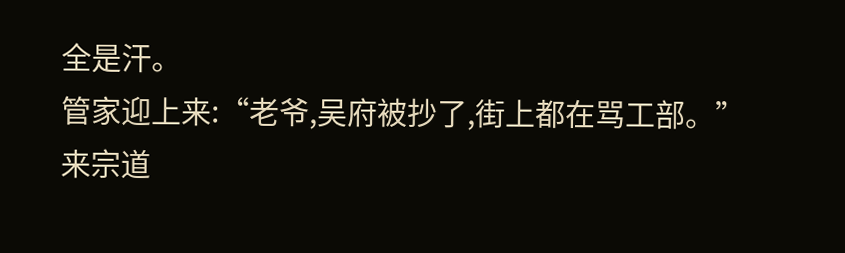全是汗。
管家迎上来:“老爷,吴府被抄了,街上都在骂工部。”
来宗道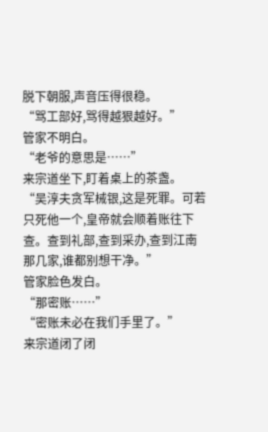脱下朝服,声音压得很稳。
“骂工部好,骂得越狠越好。”
管家不明白。
“老爷的意思是……”
来宗道坐下,盯着桌上的茶盏。
“吴淳夫贪军械银,这是死罪。可若只死他一个,皇帝就会顺着账往下查。查到礼部,查到采办,查到江南那几家,谁都别想干净。”
管家脸色发白。
“那密账……”
“密账未必在我们手里了。”
来宗道闭了闭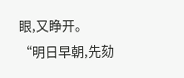眼,又睁开。
“明日早朝,先劾